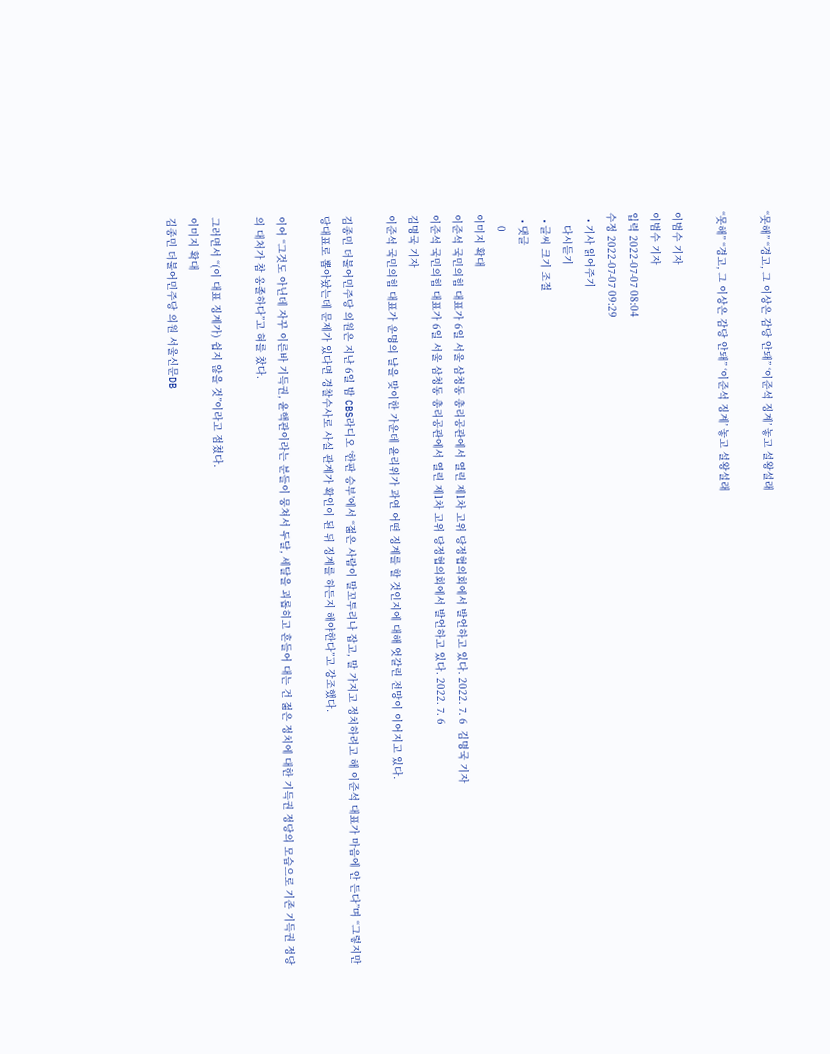“못해” “경고, 그 이상은 감당 안돼” ‘이준석 징계’ 놓고 설왕설래

“못해” “경고, 그 이상은 감당 안돼” ‘이준석 징계’ 놓고 설왕설래

이범수 기자
이범수 기자
입력 2022-07-07 08:04
수정 2022-07-07 09:29
  • 기사 읽어주기
    다시듣기
  • 글씨 크기 조절
  • 댓글
    0
이미지 확대
이준석 국민의힘 대표가 6일 서울 삼청동 총리공관에서 열린 제1차 고위 당정협의회에서 발언하고 있다. 2022. 7. 6  김명국 기자
이준석 국민의힘 대표가 6일 서울 삼청동 총리공관에서 열린 제1차 고위 당정협의회에서 발언하고 있다. 2022. 7. 6
김명국 기자
이준석 국민의힘 대표가 운명의 날을 맞이한 가운데 윤리위가 과연 어떤 징계를 할 것인지에 대해 엇갈린 전망이 이어지고 있다.

김종민 더불어민주당 의원은 지난 6일 밤 CBS라디오 ‘한판 승부’에서 “젊은 사람이 말꼬투리나 잡고, 말 가지고 정치하려고 해 이준석 대표가 마음에 안 든다”며 “그렇지만 당대표로 뽑아놨는데 문제가 있다면 경찰수사로 사실 관계가 확인이 된 뒤 징계를 하든지 해야한다”고 강조했다.

이어 “그것도 아닌데 자꾸 이른바 기득권, 윤핵관이라는 분들이 뭉쳐서 두달, 세달을 괴롭히고 흔들어 대는 건 젊은 정치에 대한 기득권 정당의 모습으로 기존 기득권 정당의 대처가 참 옹졸하다”고 혀를 찼다.

그러면서 “(이 대표 징계가) 쉽지 않을 것”이라고 점쳤다.
이미지 확대
김종민 더불어민주당 의원 서울신문DB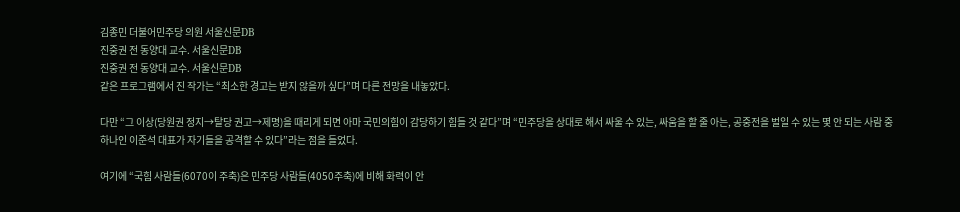김종민 더불어민주당 의원 서울신문DB
진중권 전 동양대 교수. 서울신문DB
진중권 전 동양대 교수. 서울신문DB
같은 프로그램에서 진 작가는 “최소한 경고는 받지 않을까 싶다”며 다른 전망을 내놓았다.

다만 “그 이상(당원권 정지→탈당 권고→제명)을 때리게 되면 아마 국민의힘이 감당하기 힘들 것 같다”며 “민주당을 상대로 해서 싸울 수 있는, 싸움을 할 줄 아는, 공중전을 벌일 수 있는 몇 안 되는 사람 중 하나인 이준석 대표가 자기들을 공격할 수 있다”라는 점을 들었다.

여기에 “국힘 사람들(6070이 주축)은 민주당 사람들(4050주축)에 비해 화력이 안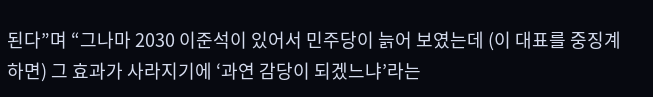된다”며 “그나마 2030 이준석이 있어서 민주당이 늙어 보였는데 (이 대표를 중징계하면) 그 효과가 사라지기에 ‘과연 감당이 되겠느냐’라는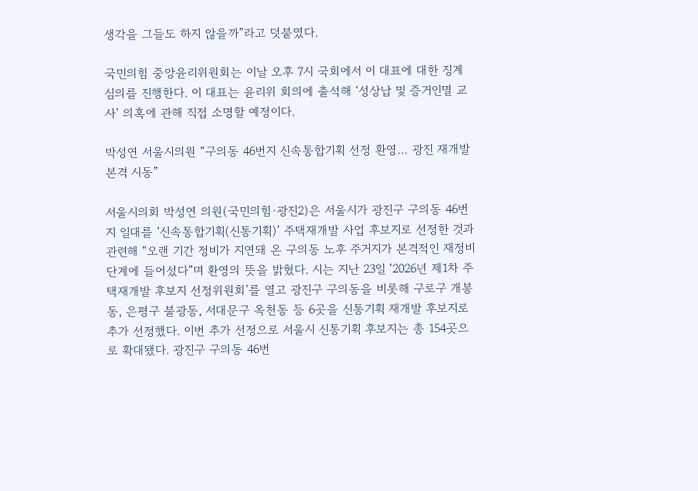생각을 그들도 하지 않을까”라고 덧붙였다.

국민의힘 중앙윤리위원회는 이날 오후 7시 국회에서 이 대표에 대한 징계 심의를 진행한다. 이 대표는 윤리위 회의에 출석해 ‘성상납 및 증거인멸 교사’ 의혹에 관해 직접 소명할 예정이다.

박성연 서울시의원 “구의동 46번지 신속통합기획 선정 환영… 광진 재개발 본격 시동”

서울시의회 박성연 의원(국민의힘·광진2)은 서울시가 광진구 구의동 46번지 일대를 ‘신속통합기획(신통기획)’ 주택재개발 사업 후보지로 선정한 것과 관련해 “오랜 기간 정비가 지연돼 온 구의동 노후 주거지가 본격적인 재정비 단계에 들어섰다”며 환영의 뜻을 밝혔다. 시는 지난 23일 ‘2026년 제1차 주택재개발 후보지 선정위원회’를 열고 광진구 구의동을 비롯해 구로구 개봉동, 은평구 불광동, 서대문구 옥천동 등 6곳을 신통기획 재개발 후보지로 추가 선정했다. 이번 추가 선정으로 서울시 신통기획 후보지는 총 154곳으로 확대됐다. 광진구 구의동 46번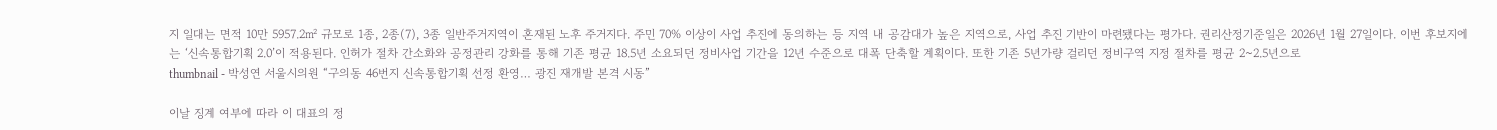지 일대는 면적 10만 5957.2㎡ 규모로 1종, 2종(7), 3종 일반주거지역이 혼재된 노후 주거지다. 주민 70% 이상이 사업 추진에 동의하는 등 지역 내 공감대가 높은 지역으로, 사업 추진 기반이 마련됐다는 평가다. 권리산정기준일은 2026년 1월 27일이다. 이번 후보지에는 ‘신속통합기획 2.0’이 적용된다. 인허가 절차 간소화와 공정관리 강화를 통해 기존 평균 18.5년 소요되던 정비사업 기간을 12년 수준으로 대폭 단축할 계획이다. 또한 기존 5년가량 걸리던 정비구역 지정 절차를 평균 2~2.5년으로
thumbnail - 박성연 서울시의원 “구의동 46번지 신속통합기획 선정 환영… 광진 재개발 본격 시동”

이날 징계 여부에 따라 이 대표의 정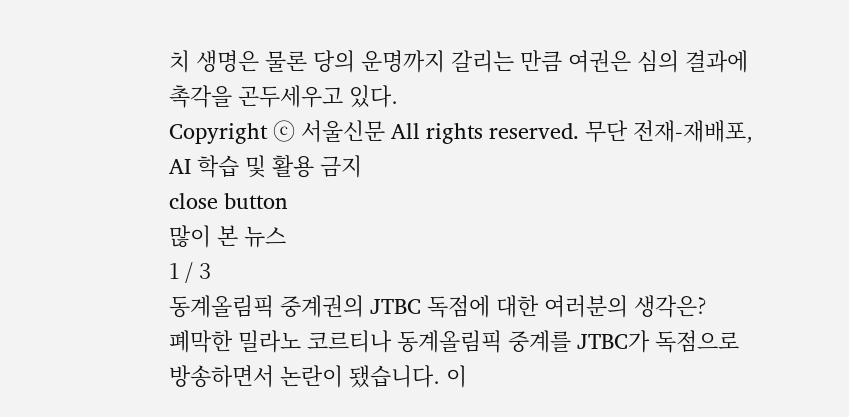치 생명은 물론 당의 운명까지 갈리는 만큼 여권은 심의 결과에 촉각을 곤두세우고 있다.
Copyright ⓒ 서울신문 All rights reserved. 무단 전재-재배포, AI 학습 및 활용 금지
close button
많이 본 뉴스
1 / 3
동계올림픽 중계권의 JTBC 독점에 대한 여러분의 생각은?
폐막한 밀라노 코르티나 동계올림픽 중계를 JTBC가 독점으로 방송하면서 논란이 됐습니다. 이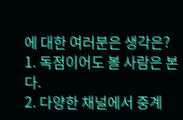에 대한 여러분은 생각은?
1. 독점이어도 볼 사람은 본다.
2. 다양한 채널에서 중계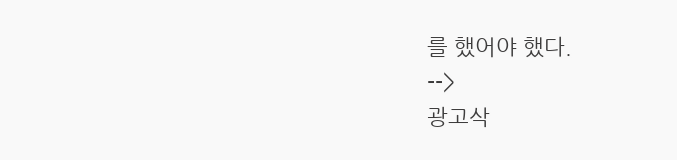를 했어야 했다.
-->
광고삭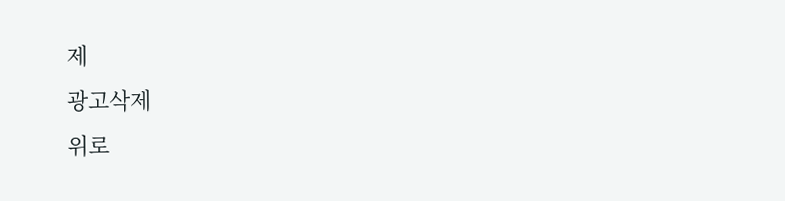제
광고삭제
위로